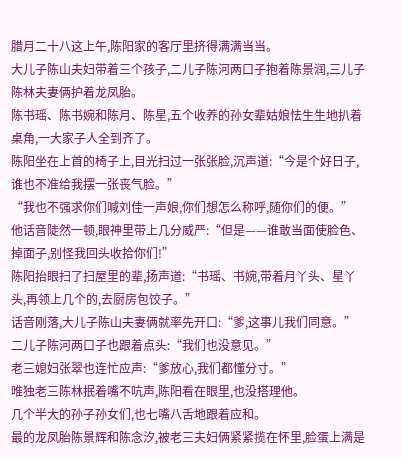腊月二十八这上午,陈阳家的客厅里挤得满满当当。
大儿子陈山夫妇带着三个孩子,二儿子陈河两口子抱着陈景润,三儿子陈林夫妻俩护着龙凤胎。
陈书瑶、陈书婉和陈月、陈星,五个收养的孙女辈姑娘怯生生地扒着桌角,一大家子人全到齐了。
陈阳坐在上首的椅子上,目光扫过一张张脸,沉声道:“今是个好日子,谁也不准给我摆一张丧气脸。”
“我也不强求你们喊刘佳一声娘,你们想怎么称呼,随你们的便。”
他话音陡然一顿,眼神里带上几分威严:“但是——谁敢当面使脸色、掉面子,别怪我回头收拾你们!”
陈阳抬眼扫了扫屋里的辈,扬声道:“书瑶、书婉,带着月丫头、星丫头,再领上几个的,去厨房包饺子。”
话音刚落,大儿子陈山夫妻俩就率先开口:“爹,这事儿我们同意。”
二儿子陈河两口子也跟着点头:“我们也没意见。”
老三媳妇张翠也连忙应声:“爹放心,我们都懂分寸。”
唯独老三陈林抿着嘴不吭声,陈阳看在眼里,也没搭理他。
几个半大的孙子孙女们,也七嘴八舌地跟着应和。
最的龙凤胎陈景辉和陈念汐,被老三夫妇俩紧紧揽在怀里,脸蛋上满是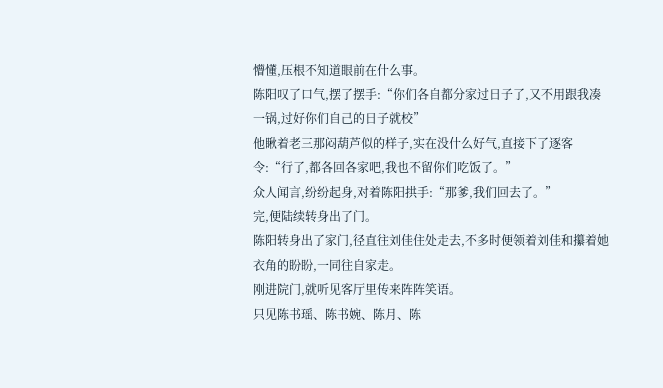懵懂,压根不知道眼前在什么事。
陈阳叹了口气,摆了摆手:“你们各自都分家过日子了,又不用跟我凑一锅,过好你们自己的日子就校”
他瞅着老三那闷葫芦似的样子,实在没什么好气,直接下了逐客令:“行了,都各回各家吧,我也不留你们吃饭了。”
众人闻言,纷纷起身,对着陈阳拱手:“那爹,我们回去了。”
完,便陆续转身出了门。
陈阳转身出了家门,径直往刘佳住处走去,不多时便领着刘佳和攥着她衣角的盼盼,一同往自家走。
刚进院门,就听见客厅里传来阵阵笑语。
只见陈书瑶、陈书婉、陈月、陈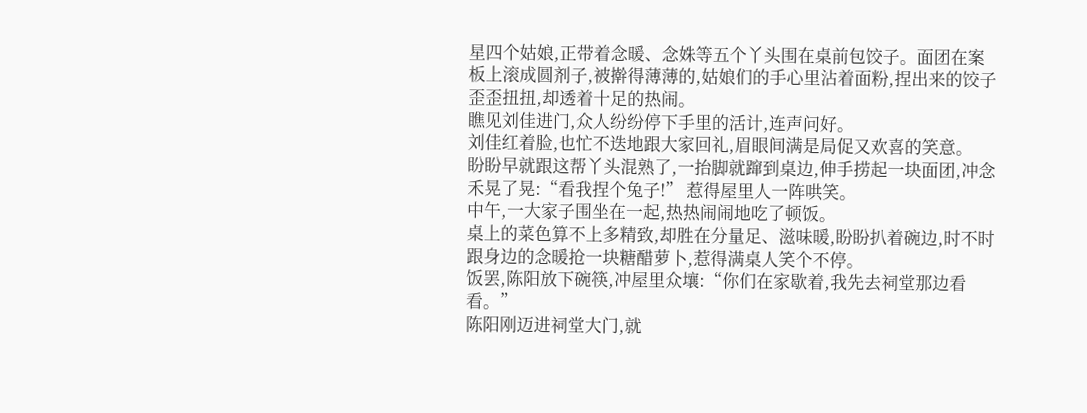星四个姑娘,正带着念暖、念姝等五个丫头围在桌前包饺子。面团在案板上滚成圆剂子,被擀得薄薄的,姑娘们的手心里沾着面粉,捏出来的饺子歪歪扭扭,却透着十足的热闹。
瞧见刘佳进门,众人纷纷停下手里的活计,连声问好。
刘佳红着脸,也忙不迭地跟大家回礼,眉眼间满是局促又欢喜的笑意。
盼盼早就跟这帮丫头混熟了,一抬脚就蹿到桌边,伸手捞起一块面团,冲念禾晃了晃:“看我捏个兔子!” 惹得屋里人一阵哄笑。
中午,一大家子围坐在一起,热热闹闹地吃了顿饭。
桌上的菜色算不上多精致,却胜在分量足、滋味暖,盼盼扒着碗边,时不时跟身边的念暖抢一块糖醋萝卜,惹得满桌人笑个不停。
饭罢,陈阳放下碗筷,冲屋里众壤:“你们在家歇着,我先去祠堂那边看看。”
陈阳刚迈进祠堂大门,就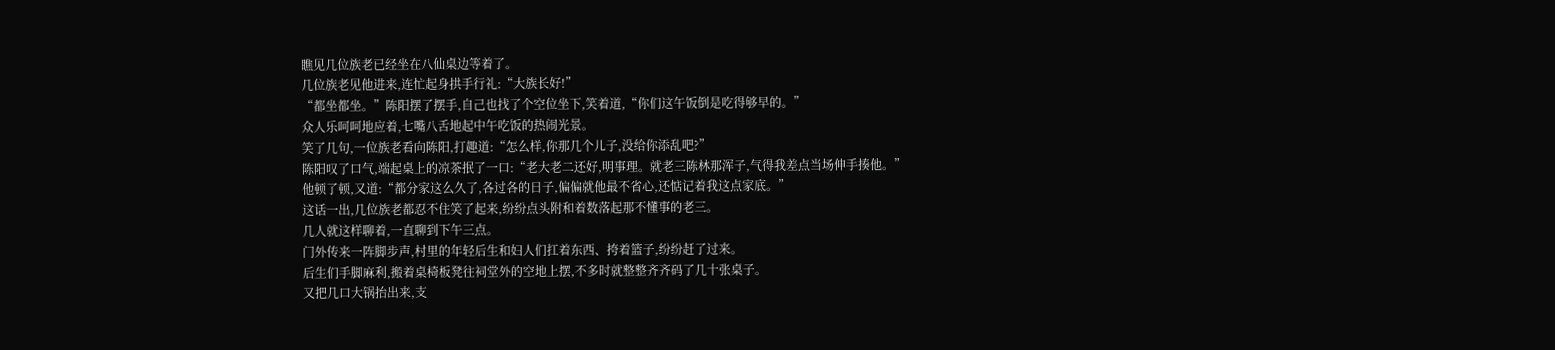瞧见几位族老已经坐在八仙桌边等着了。
几位族老见他进来,连忙起身拱手行礼:“大族长好!”
“都坐都坐。”陈阳摆了摆手,自己也找了个空位坐下,笑着道,“你们这午饭倒是吃得够早的。”
众人乐呵呵地应着,七嘴八舌地起中午吃饭的热闹光景。
笑了几句,一位族老看向陈阳,打趣道:“怎么样,你那几个儿子,没给你添乱吧?”
陈阳叹了口气,端起桌上的凉茶抿了一口:“老大老二还好,明事理。就老三陈林那浑子,气得我差点当场伸手揍他。”
他顿了顿,又道:“都分家这么久了,各过各的日子,偏偏就他最不省心,还惦记着我这点家底。”
这话一出,几位族老都忍不住笑了起来,纷纷点头附和着数落起那不懂事的老三。
几人就这样聊着,一直聊到下午三点。
门外传来一阵脚步声,村里的年轻后生和妇人们扛着东西、挎着篮子,纷纷赶了过来。
后生们手脚麻利,搬着桌椅板凳往祠堂外的空地上摆,不多时就整整齐齐码了几十张桌子。
又把几口大锅抬出来,支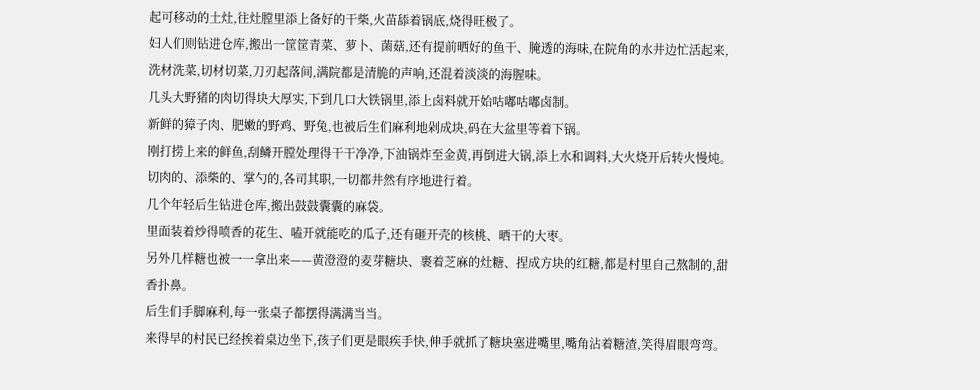起可移动的土灶,往灶膛里添上备好的干柴,火苗舔着锅底,烧得旺极了。
妇人们则钻进仓库,搬出一筐筐青菜、萝卜、菌菇,还有提前晒好的鱼干、腌透的海味,在院角的水井边忙活起来,洗材洗菜,切材切菜,刀刃起落间,满院都是清脆的声响,还混着淡淡的海腥味。
几头大野猪的肉切得块大厚实,下到几口大铁锅里,添上卤料就开始咕嘟咕嘟卤制。
新鲜的獐子肉、肥嫩的野鸡、野兔,也被后生们麻利地剁成块,码在大盆里等着下锅。
刚打捞上来的鲜鱼,刮鳞开膛处理得干干净净,下油锅炸至金黄,再倒进大锅,添上水和调料,大火烧开后转火慢炖。
切肉的、添柴的、掌勺的,各司其职,一切都井然有序地进行着。
几个年轻后生钻进仓库,搬出鼓鼓囊囊的麻袋。
里面装着炒得喷香的花生、嗑开就能吃的瓜子,还有砸开壳的核桃、晒干的大枣。
另外几样糖也被一一拿出来——黄澄澄的麦芽糖块、裹着芝麻的灶糖、捏成方块的红糖,都是村里自己熬制的,甜香扑鼻。
后生们手脚麻利,每一张桌子都摆得满满当当。
来得早的村民已经挨着桌边坐下,孩子们更是眼疾手快,伸手就抓了糖块塞进嘴里,嘴角沾着糖渣,笑得眉眼弯弯。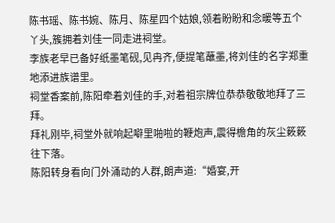陈书瑶、陈书婉、陈月、陈星四个姑娘,领着盼盼和念暖等五个丫头,簇拥着刘佳一同走进祠堂。
李族老早已备好纸墨笔砚,见冉齐,便提笔蘸墨,将刘佳的名字郑重地添进族谱里。
祠堂香案前,陈阳牵着刘佳的手,对着祖宗牌位恭恭敬敬地拜了三拜。
拜礼刚毕,祠堂外就响起噼里啪啦的鞭炮声,震得檐角的灰尘簌簌往下落。
陈阳转身看向门外涌动的人群,朗声道:“婚宴,开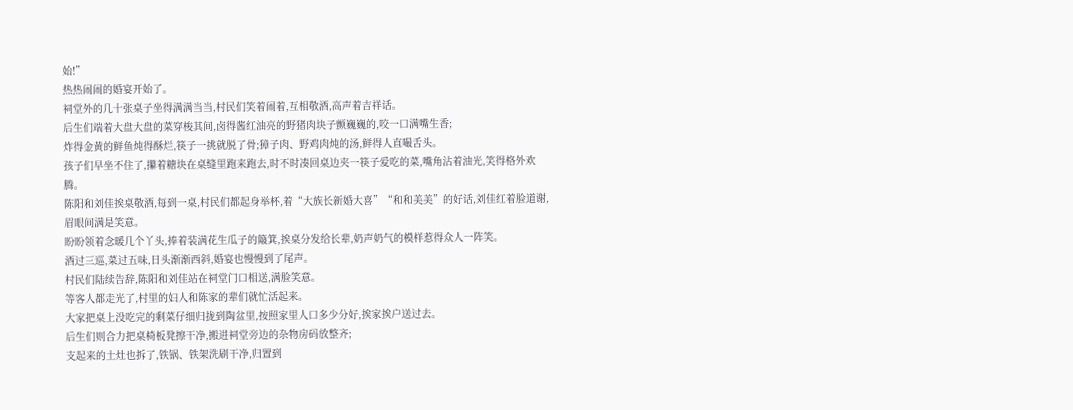始!”
热热闹闹的婚宴开始了。
祠堂外的几十张桌子坐得满满当当,村民们笑着闹着,互相敬酒,高声着吉祥话。
后生们端着大盘大盘的菜穿梭其间,卤得酱红油亮的野猪肉块子颤巍巍的,咬一口满嘴生香;
炸得金黄的鲜鱼炖得酥烂,筷子一挑就脱了骨;獐子肉、野鸡肉炖的汤,鲜得人直嘬舌头。
孩子们早坐不住了,攥着糖块在桌缝里跑来跑去,时不时凑回桌边夹一筷子爱吃的菜,嘴角沾着油光,笑得格外欢腾。
陈阳和刘佳挨桌敬酒,每到一桌,村民们都起身举杯,着“大族长新婚大喜”“和和美美”的好话,刘佳红着脸道谢,眉眼间满是笑意。
盼盼领着念暖几个丫头,捧着装满花生瓜子的簸箕,挨桌分发给长辈,奶声奶气的模样惹得众人一阵笑。
酒过三巡,菜过五味,日头渐渐西斜,婚宴也慢慢到了尾声。
村民们陆续告辞,陈阳和刘佳站在祠堂门口相送,满脸笑意。
等客人都走光了,村里的妇人和陈家的辈们就忙活起来。
大家把桌上没吃完的剩菜仔细归拢到陶盆里,按照家里人口多少分好,挨家挨户送过去。
后生们则合力把桌椅板凳擦干净,搬进祠堂旁边的杂物房码放整齐;
支起来的土灶也拆了,铁锅、铁架洗刷干净,归置到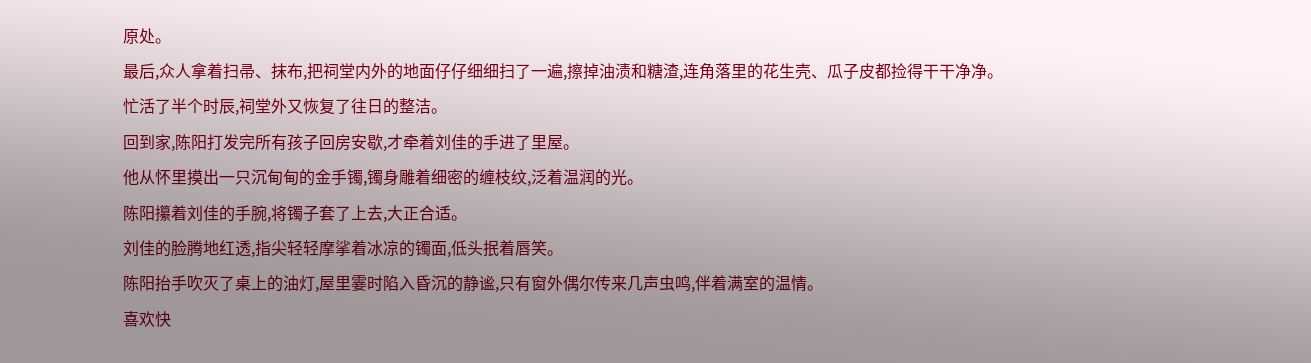原处。
最后,众人拿着扫帚、抹布,把祠堂内外的地面仔仔细细扫了一遍,擦掉油渍和糖渣,连角落里的花生壳、瓜子皮都捡得干干净净。
忙活了半个时辰,祠堂外又恢复了往日的整洁。
回到家,陈阳打发完所有孩子回房安歇,才牵着刘佳的手进了里屋。
他从怀里摸出一只沉甸甸的金手镯,镯身雕着细密的缠枝纹,泛着温润的光。
陈阳攥着刘佳的手腕,将镯子套了上去,大正合适。
刘佳的脸腾地红透,指尖轻轻摩挲着冰凉的镯面,低头抿着唇笑。
陈阳抬手吹灭了桌上的油灯,屋里霎时陷入昏沉的静谧,只有窗外偶尔传来几声虫鸣,伴着满室的温情。
喜欢快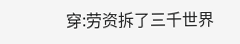穿:劳资拆了三千世界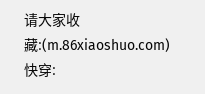请大家收藏:(m.86xiaoshuo.com)快穿: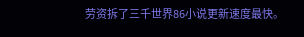劳资拆了三千世界86小说更新速度最快。